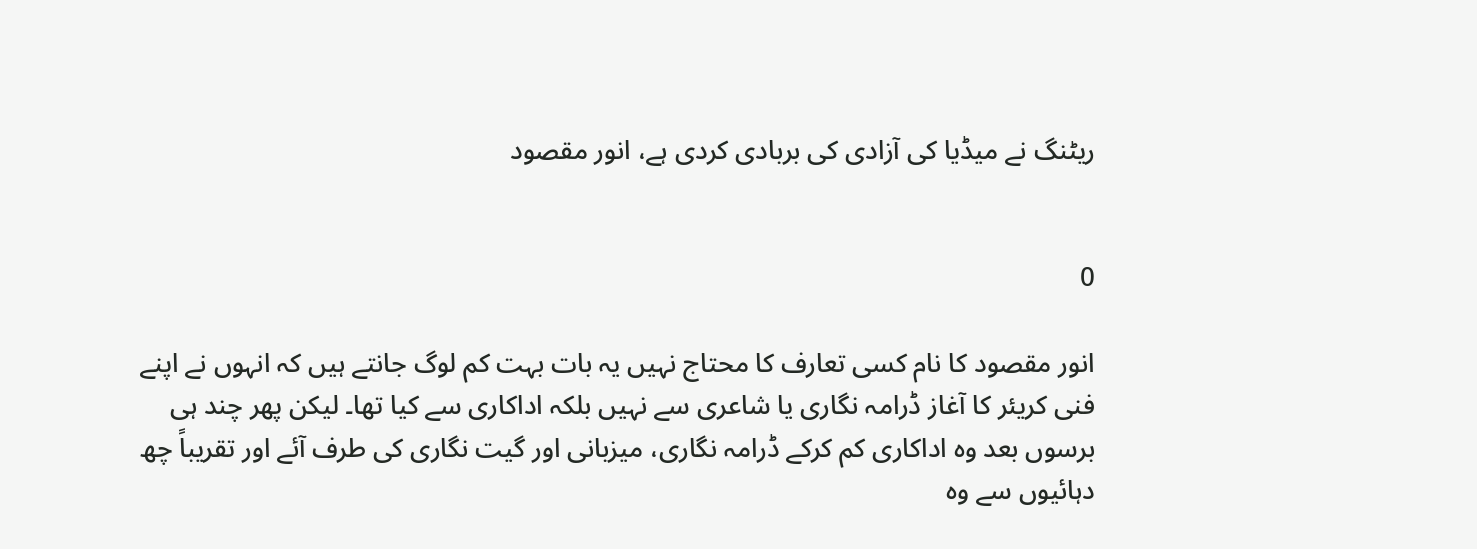ریٹنگ نے میڈیا کی آزادی کی بربادی کردی ہے، انور مقصود


0

انور مقصود کا نام کسی تعارف کا محتاج نہیں یہ بات بہت کم لوگ جانتے ہیں کہ انہوں نے اپنے فنی کریئر کا آغاز ڈرامہ نگاری یا شاعری سے نہیں بلکہ اداکاری سے کیا تھا۔ لیکن پھر چند ہی برسوں بعد وہ اداکاری کم کرکے ڈرامہ نگاری، میزبانی اور گیت نگاری کی طرف آئے اور تقریباً چھ دہائیوں سے وہ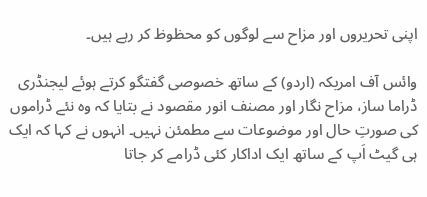اپنی تحریروں اور مزاح سے لوگوں کو محظوظ کر رہے ہیں۔

وائس آف امریکہ (اردو) کے ساتھ خصوصی گفتگو کرتے ہوئے لیجنڈری ڈراما ساز، مزاح نگار اور مصنف انور مقصود نے بتایا کہ وہ نئے ڈراموں کی صورتِ حال اور موضوعات سے مطمئن نہیں۔ انہوں نے کہا کہ ایک ہی گیٹ اَپ کے ساتھ ایک اداکار کئی ڈرامے کر جاتا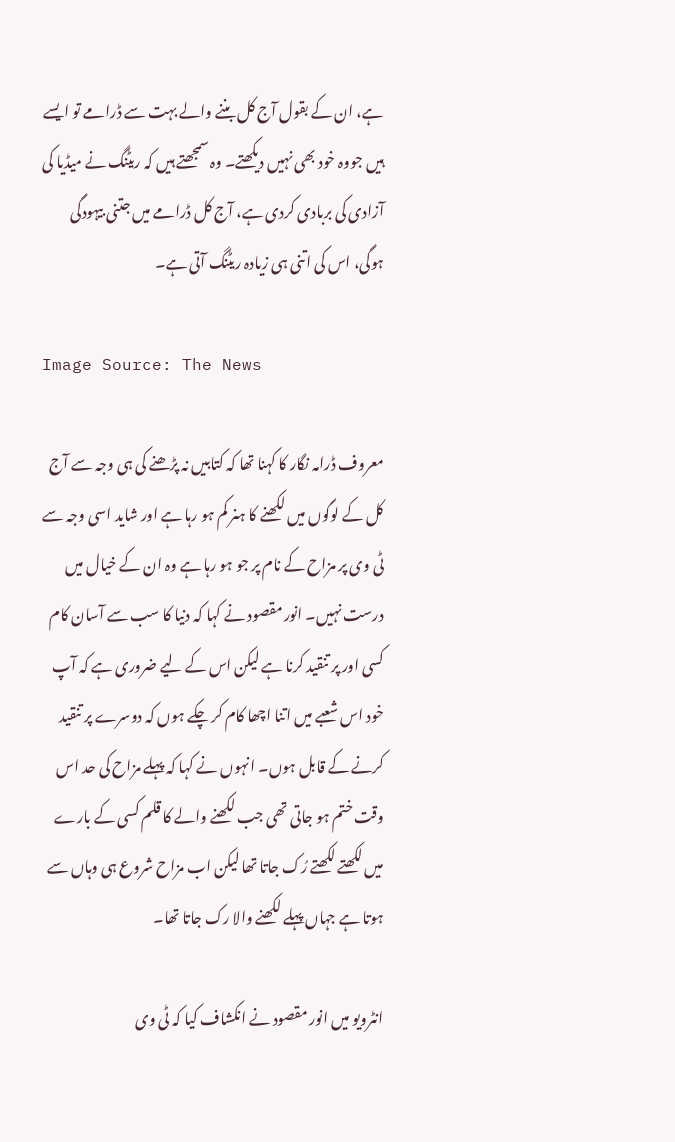ہے، ان کے بقول آج کل بننے والے بہت سے ڈرامے تو ایسے ہیں جووہ خود بھی نہیں دیکھتے۔ وہ سمجھتے ہیں کہ ریٹنگ نے میڈیا کی آزادی کی بربادی کردی ہے، آج کل ڈرامے میں جتنی بیہودگی ہوگی، اس کی اتنی ہی زیادہ ریٹنگ آتی ہے۔

Image Source: The News

معروف ڈرامہ نگار کا کہنا تھا کہ کتابیں نہ پڑھنے کی ہی وجہ سے آج کل کے لوگوں میں لکھنے کا ہنر کم ہو رہا ہے اور شاید اسی وجہ سے ٹی وی پر مزاح کے نام پر جو ہو رہا ہے وہ ان کے خیال میں درست نہیں۔ انور مقصود نے کہا کہ دنیا کا سب سے آسان کام کسی اور پر تنقید کرنا ہے لیکن اس کے لیے ضروری ہے کہ آپ خود اس شعبے میں اتنا اچھا کام کر چکے ہوں کہ دوسرے پر تنقید کرنے کے قابل ہوں۔ انہوں نے کہا کہ پہلے مزاح کی حد اس وقت ختم ہو جاتی تھی جب لکھنے والے کا قلم کسی کے بارے میں لکھتے لکھتے رُک جاتا تھا لیکن اب مزاح شروع ہی وہاں سے ہوتا ہے جہاں پہلے لکھنے والا رک جاتا تھا۔

انٹرویو میں انور مقصود نے انکشاف کیا کہ ٹی وی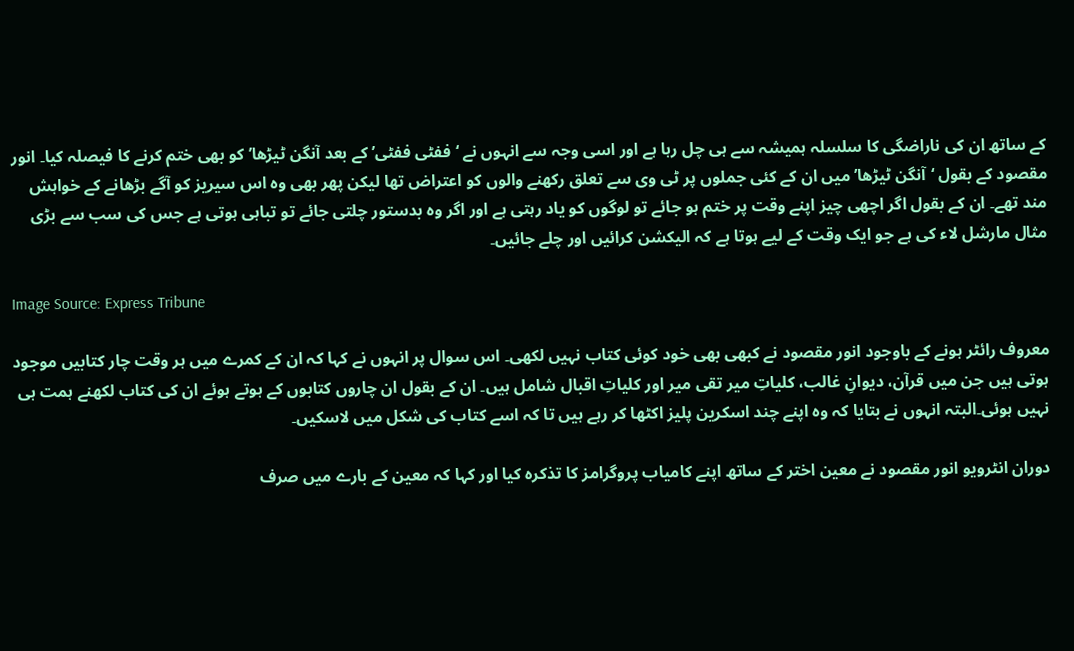کے ساتھ ان کی ناراضگی کا سلسلہ ہمیشہ سے ہی چل رہا ہے اور اسی وجہ سے انہوں نے ‘ففٹی ففٹی’ کے بعد آنگن ٹیڑھا’ کو بھی ختم کرنے کا فیصلہ کیا۔ انور مقصود کے بقول ‘آنگن ٹیڑھا’ میں ان کے کئی جملوں پر ٹی وی سے تعلق رکھنے والوں کو اعتراض تھا لیکن پھر بھی وہ اس سیریز کو آگے بڑھانے کے خواہش مند تھے۔ ان کے بقول اگر اچھی چیز اپنے وقت پر ختم ہو جائے تو لوگوں کو یاد رہتی ہے اور اگر وہ بدستور چلتی جائے تو تباہی ہوتی ہے جس کی سب سے بڑی مثال مارشل لاء کی ہے جو ایک وقت کے لیے ہوتا ہے کہ الیکشن کرائیں اور چلے جائیں۔

Image Source: Express Tribune

معروف رائٹر ہونے کے باوجود انور مقصود نے کبھی بھی خود کوئی کتاب نہیں لکھی۔ اس سوال پر انہوں نے کہا کہ ان کے کمرے میں ہر وقت چار کتابیں موجود ہوتی ہیں جن میں قرآن، دیوانِ غالب، کلیاتِ میر تقی میر اور کلیاتِ اقبال شامل ہیں۔ ان کے بقول ان چاروں کتابوں کے ہوتے ہوئے ان کی کتاب لکھنے ہمت ہی نہیں ہوئی۔البتہ انہوں نے بتایا کہ وہ اپنے چند اسکرین پلیز اکٹھا کر رہے ہیں تا کہ اسے کتاب کی شکل میں لاسکیں۔

دوران انٹرویو انور مقصود نے معین اختر کے ساتھ اپنے کامیاب پروگرامز کا تذکرہ کیا اور کہا کہ معین کے بارے میں صرف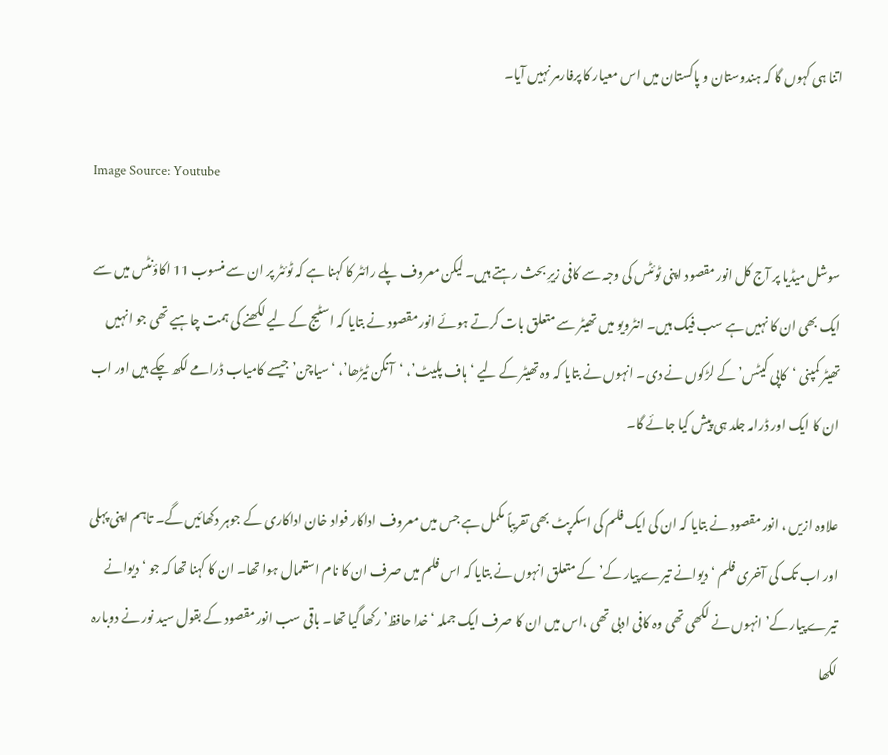اتنا ہی کہوں گا کہ ہندوستان و پاکستان میں اس معیار کا پرفارمر نہیں آیا۔

Image Source: Youtube

سوشل میڈیا پر آج کل انور مقصود اپنی ٹوئٹس کی وجہ سے کافی زیرِ بحث رہتے ہیں۔ لیکن معروف پلے رائٹر کا کہنا ہے کہ ٹوئٹر پر ان سے منسوب 11 اکاؤنٹس میں سے ایک بھی ان کا نہیں ہے سب فیک ہیں۔ انٹرویو میں تھیٹر سے متعلق بات کرتے ہوئے انور مقصود نے بتایا کہ اسٹیج کے لیے لکھنے کی ہمت چاہیے تھی جو انہیں تھیٹر کمپنی ‘کاپی کیٹس’ کے لڑکوں نے دی۔ انہوں نے بتایا کہ وہ تھیٹر کے لیے ‘ہاف پلیٹ’، ‘آنگن ٹیڑھا’، ‘سیاچن’ جیسے کامیاب ڈرامے لکھ چکے ہیں اور اب ان کا ایک اور ڈرامہ جلد ہی پیش کیا جائے گا۔

علاوہ ازیں ، انور مقصود نے بتایا کہ ان کی ایک فلم کی اسکرپٹ بھی تقریباً مکمل ہے جس میں معروف اداکار فواد خان اداکاری کے جوہر دکھائیں گے۔ تاہم اپنی پہلی اور اب تک کی آخری فلم ‘دیوانے تیرے پیار کے’ کے متعلق انہوں نے بتایا کہ اس فلم میں صرف ان کا نام استعمال ہوا تھا۔ ان کا کہنا تھا کہ جو ‘دیوانے تیرے پیار کے’ انہوں نے لکھی تھی وہ کافی ادبی تھی ،اس میں ان کا صرف ایک جملہ ‘خدا حافظ’ رکھا گیا تھا۔ باقی سب انور مقصود کے بقول سید نور نے دوبارہ لکھا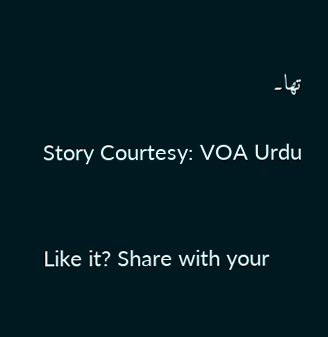تھا۔

Story Courtesy: VOA Urdu


Like it? Share with your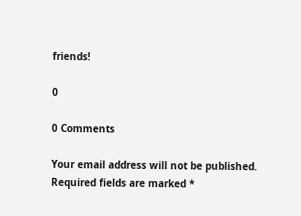friends!

0

0 Comments

Your email address will not be published. Required fields are marked *